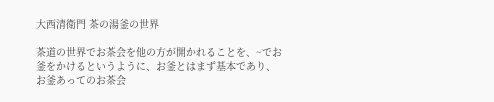大西清衛門 茶の湯釜の世界

茶道の世界でお茶会を他の方が開かれることを、~でお釜をかけるというように、お釜とはまず基本であり、お釜あってのお茶会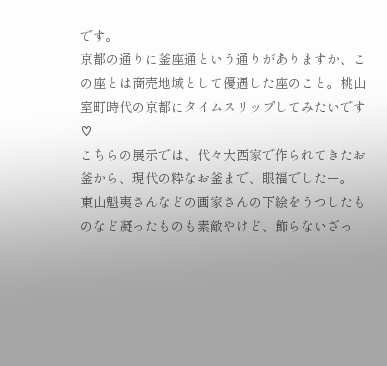です。
京都の通りに釜座通という通りがありますか、この座とは商売地域として優遇した座のこと。桃山室町時代の京都にタイムスリップしてみたいです♡
こちらの展示では、代々大西家で作られてきたお釜から、現代の粋なお釜まで、眼福でしたー。
東山魁夷さんなどの画家さんの下絵をうつしたものなど凝ったものも素敵やけど、飾らないざっ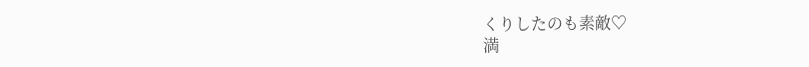くりしたのも素敵♡
満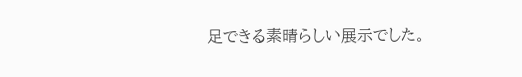足できる素晴らしい展示でした。